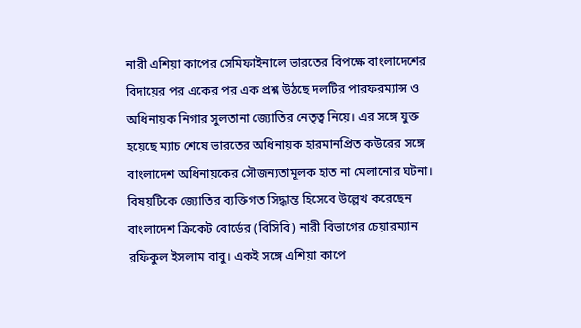নারী এশিয়া কাপের সেমিফাইনালে ভারতের বিপক্ষে বাংলাদেশের বিদায়ের পর একের পর এক প্রশ্ন উঠছে দলটির পারফরম্যান্স ও অধিনায়ক নিগার সুলতানা জ্যোতির নেতৃত্ব নিয়ে। এর সঙ্গে যুক্ত হয়েছে ম্যাচ শেষে ভারতের অধিনায়ক হারমানপ্রিত কউরের সঙ্গে বাংলাদেশ অধিনায়কের সৌজন্যতামূলক হাত না মেলানোর ঘটনা। বিষয়টিকে জ্যোতির ব্যক্তিগত সিদ্ধান্ত হিসেবে উল্লেখ করেছেন বাংলাদেশ ক্রিকেট বোর্ডের (বিসিবি) নারী বিভাগের চেয়ারম্যান রফিকুল ইসলাম বাবু। একই সঙ্গে এশিয়া কাপে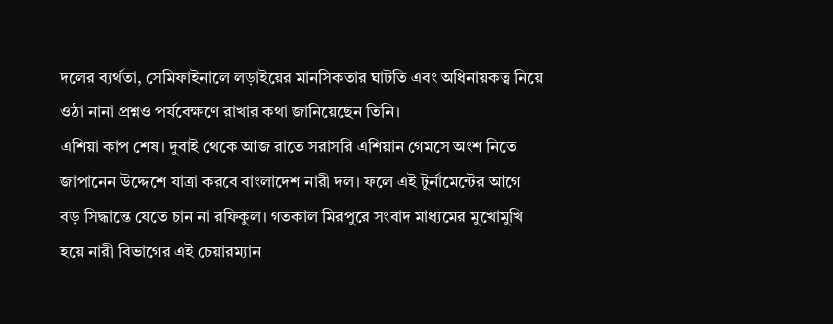দলের ব্যর্থতা, সেমিফাইনালে লড়াইয়ের মানসিকতার ঘাটতি এবং অধিনায়কত্ব নিয়ে ওঠা নানা প্রশ্নও পর্যবেক্ষণে রাখার কথা জানিয়েছেন তিনি।
এশিয়া কাপ শেষ। দুবাই থেকে আজ রাতে সরাসরি এশিয়ান গেমসে অংশ নিতে জাপানেন উদ্দেশে যাত্রা করবে বাংলাদেশ নারী দল। ফলে এই টুর্নামেন্টের আগে বড় সিদ্ধান্তে যেতে চান না রফিকুল। গতকাল মিরপুরে সংবাদ মাধ্যমের মুখোমুখি হয়ে নারী বিভাগের এই চেয়ারম্যান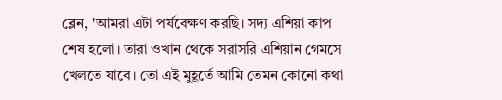ব্লেন, 'আমরা এটা পর্যবেক্ষণ করছি। সদ্য এশিয়া কাপ শেষ হলো। তারা ওখান থেকে সরাসরি এশিয়ান গেমসে খেলতে যাবে। তো এই মুহূর্তে আমি তেমন কোনো কথা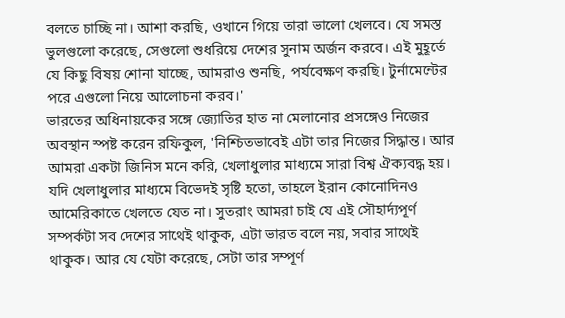বলতে চাচ্ছি না। আশা করছি, ওখানে গিয়ে তারা ভালো খেলবে। যে সমস্ত ভুলগুলো করেছে, সেগুলো শুধরিয়ে দেশের সুনাম অর্জন করবে। এই মুহূর্তে যে কিছু বিষয় শোনা যাচ্ছে, আমরাও শুনছি, পর্যবেক্ষণ করছি। টুর্নামেন্টের পরে এগুলো নিয়ে আলোচনা করব।'
ভারতের অধিনায়কের সঙ্গে জ্যোতির হাত না মেলানোর প্রসঙ্গেও নিজের অবস্থান স্পষ্ট করেন রফিকুল, 'নিশ্চিতভাবেই এটা তার নিজের সিদ্ধান্ত। আর আমরা একটা জিনিস মনে করি, খেলাধুলার মাধ্যমে সারা বিশ্ব ঐক্যবদ্ধ হয়। যদি খেলাধুলার মাধ্যমে বিভেদই সৃষ্টি হতো, তাহলে ইরান কোনোদিনও আমেরিকাতে খেলতে যেত না। সুতরাং আমরা চাই যে এই সৌহার্দ্যপূর্ণ সম্পর্কটা সব দেশের সাথেই থাকুক, এটা ভারত বলে নয়, সবার সাথেই থাকুক। আর যে যেটা করেছে, সেটা তার সম্পূর্ণ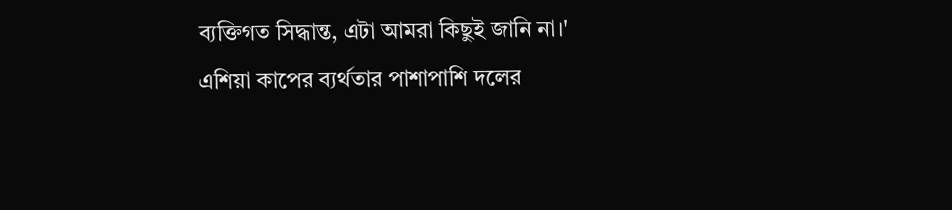ব্যক্তিগত সিদ্ধান্ত, এটা আমরা কিছুই জানি না।'
এশিয়া কাপের ব্যর্থতার পাশাপাশি দলের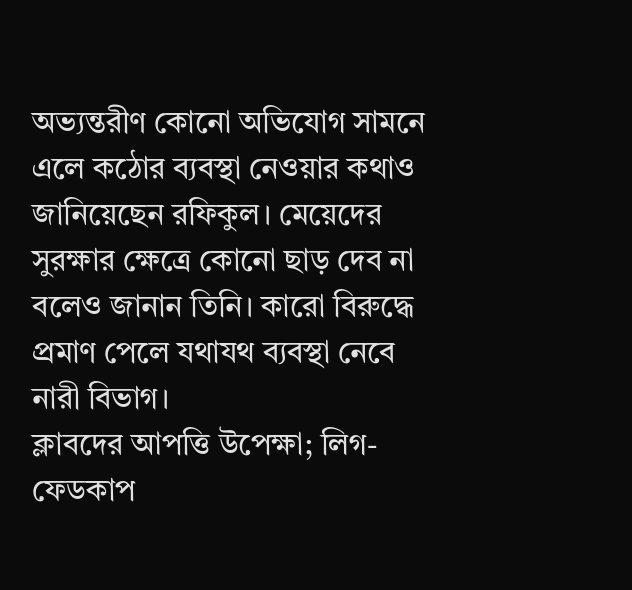অভ্যন্তরীণ কোনো অভিযোগ সামনে এলে কঠোর ব্যবস্থা নেওয়ার কথাও জানিয়েছেন রফিকুল। মেয়েদের সুরক্ষার ক্ষেত্রে কোনো ছাড় দেব না বলেও জানান তিনি। কারো বিরুদ্ধে প্রমাণ পেলে যথাযথ ব্যবস্থা নেবে নারী বিভাগ।
ক্লাবদের আপত্তি উপেক্ষা; লিগ-ফেডকাপ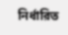নির্ধারিত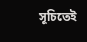সূচিতেই